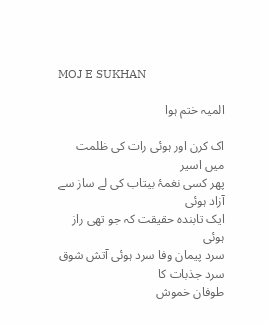MOJ E SUKHAN

المیہ ختم ہوا

اک کرن اور ہوئی رات کی ظلمت میں اسیر
پھر کسی نغمۂ بیتاب کی لے ساز سے آزاد ہوئی
ایک تابندہ حقیقت کہ جو تھی راز ہوئی
سرد پیمان وفا سرد ہوئی آتش شوق
سرد جذبات کا
طوفان خموش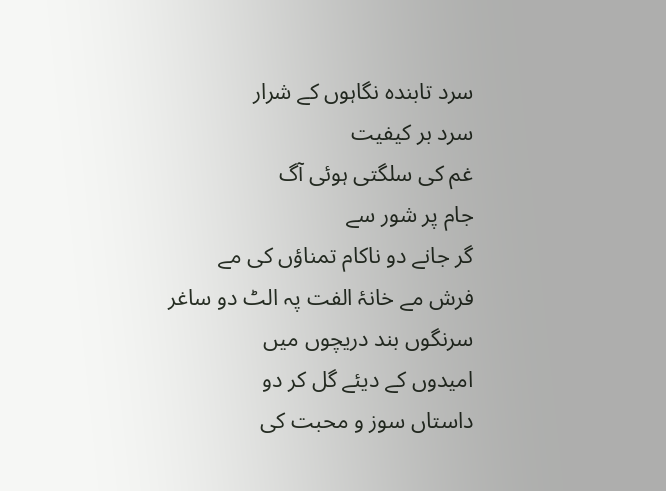سرد تابندہ نگاہوں کے شرار
سرد بر کیفیت
غم کی سلگتی ہوئی آگ
جام پر شور سے
گر جانے دو ناکام تمناؤں کی مے
فرش مے خانۂ الفت پہ الٹ دو ساغر
سرنگوں بند دریچوں میں
امیدوں کے دیئے گل کر دو
داستاں سوز و محبت کی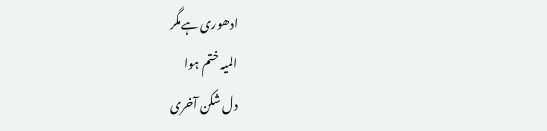ادھوری ہےمگر
المیہ ختم ہوا
دل شکن آخری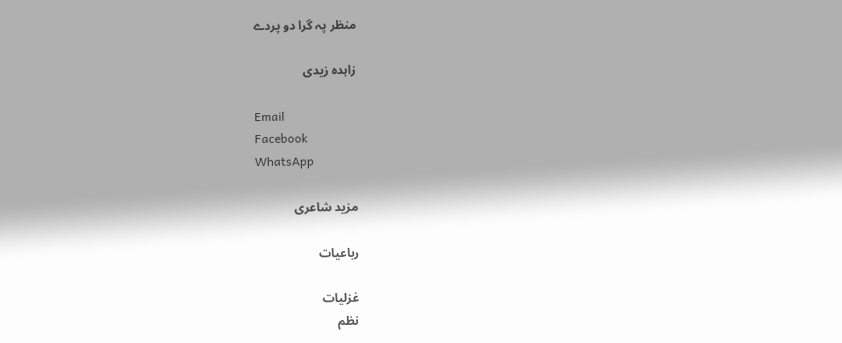منظر پہ گرا دو پردے

زاہدہ زیدی

Email
Facebook
WhatsApp

مزید شاعری

رباعیات

غزلیات
نظم